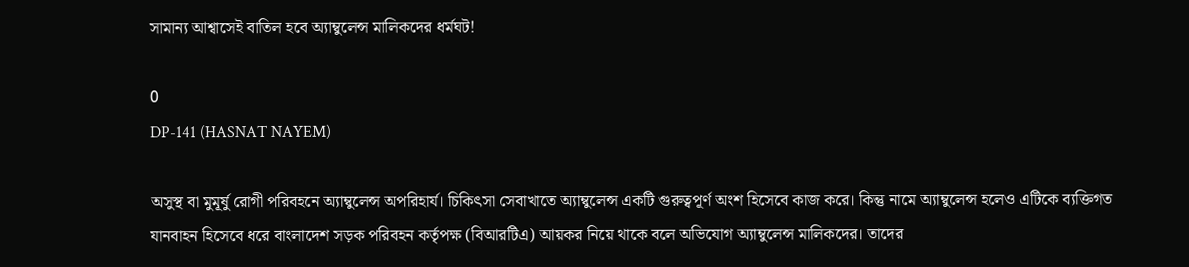সামান্য আশ্বাসেই বাতিল হবে অ্যাম্বুলেন্স মালিকদের ধর্মঘট!

0
DP-141 (HASNAT NAYEM)

অসুস্থ বা মুমূর্ষু রোগী পরিবহনে অ্যাম্বুলেন্স অপরিহার্য। চিকিৎসা সেবাখাতে অ্যাম্বুলেন্স একটি গুরুত্বপূর্ণ অংশ হিসেবে কাজ করে। কিন্তু নামে অ্যাম্বুলেন্স হলেও এটিকে ব্যক্তিগত যানবাহন হিসেবে ধরে বাংলাদেশ সড়ক পরিবহন কর্তৃপক্ষ (বিআরটিএ) আয়কর নিয়ে থাকে বলে অভিযোগ অ্যাম্বুলেন্স মালিকদের। তাদের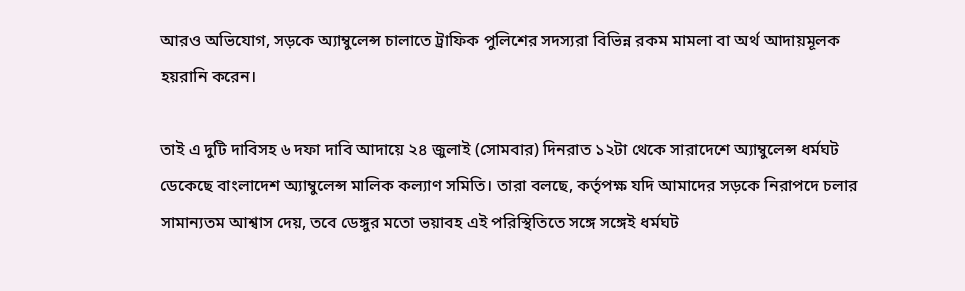আরও অভিযোগ, সড়কে অ্যাম্বুলেন্স চালাতে ট্রাফিক পুলিশের সদস্যরা বিভিন্ন রকম মামলা বা অর্থ আদায়মূলক হয়রানি করেন।

তাই এ দুটি দাবিসহ ৬ দফা দাবি আদায়ে ২৪ জুলাই (সোমবার) দিনরাত ১২টা থেকে সারাদেশে অ্যাম্বুলেন্স ধর্মঘট ডেকেছে বাংলাদেশ অ্যাম্বুলেন্স মালিক কল্যাণ সমিতি। তারা বলছে, কর্তৃপক্ষ যদি আমাদের সড়কে নিরাপদে চলার সামান্যতম আশ্বাস দেয়, তবে ডেঙ্গুর মতো ভয়াবহ এই পরিস্থিতিতে সঙ্গে সঙ্গেই ধর্মঘট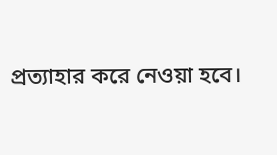প্রত্যাহার করে নেওয়া হবে।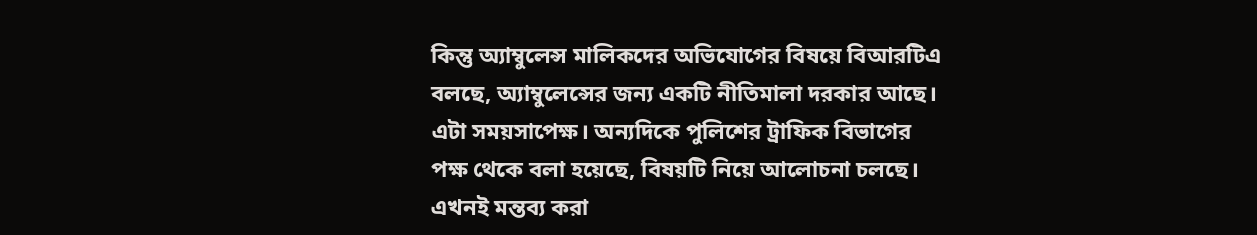কিন্তু অ্যাম্বুলেন্স মালিকদের অভিযোগের বিষয়ে বিআরটিএ বলছে, অ্যাম্বুলেন্সের জন্য একটি নীতিমালা দরকার আছে। এটা সময়সাপেক্ষ। অন্যদিকে পুলিশের ট্রাফিক বিভাগের পক্ষ থেকে বলা হয়েছে, বিষয়টি নিয়ে আলোচনা চলছে। এখনই মন্তব্য করা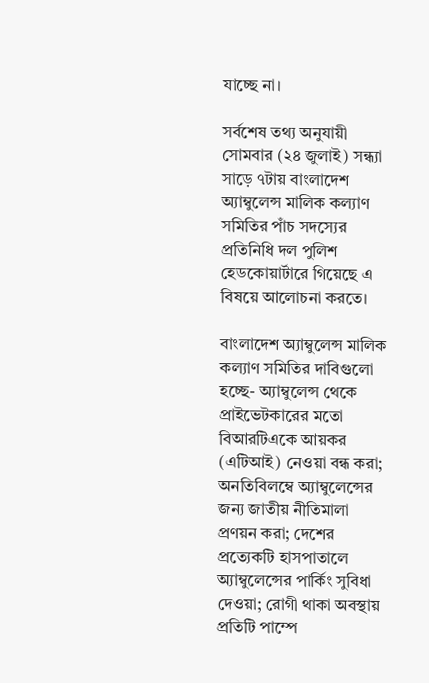যাচ্ছে না।

সর্বশেষ তথ্য অনুযায়ী সোমবার (২৪ জুলাই) সন্ধ্যা সাড়ে ৭টায় বাংলাদেশ অ্যাম্বুলেন্স মালিক কল্যাণ সমিতির পাঁচ সদস্যের প্রতিনিধি দল পুলিশ হেডকোয়ার্টারে গিয়েছে এ বিষয়ে আলোচনা করতে।

বাংলাদেশ অ্যাম্বুলেন্স মালিক কল্যাণ সমিতির দাবিগুলো হচ্ছে- অ্যাম্বুলেন্স থেকে প্রাইভেটকারের মতো বিআরটিএকে আয়কর (এটিআই) নেওয়া বন্ধ করা; অনতিবিলম্বে অ্যাম্বুলেন্সের জন্য জাতীয় নীতিমালা প্রণয়ন করা; দেশের প্রত্যেকটি হাসপাতালে অ্যাম্বুলেন্সের পার্কিং সুবিধা দেওয়া; রোগী থাকা অবস্থায় প্রতিটি পাম্পে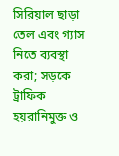সিরিয়াল ছাড়া তেল এবং গ্যাস নিতে ব্যবস্থা করা; সড়কে ট্রাফিক হয়রানিমুক্ত ও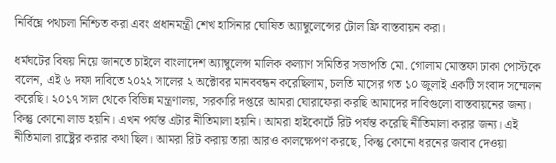নির্বিঘ্নে পথচলা নিশ্চিত করা এবং প্রধানমন্ত্রী শেখ হাসিনার ঘোষিত অ্যাম্বুলেন্সের টোল ফ্রি বাস্তবায়ন করা।

ধর্মঘটের বিষয় নিয়ে জানতে চাইলে বাংলাদেশ অ্যাম্বুলেন্স মালিক কল্যাণ সমিতির সভাপতি মো. গোলাম মোস্তফা ঢাকা পোস্টকে বলেন, এই ৬ দফা দাবিতে ২০২২ সালের ২ অক্টোবর মানববন্ধন করেছিলাম, চলতি মাসের গত ১০ জুলাই একটি সংবাদ সম্মেলন করেছি। ২০১৭ সাল থেকে বিভিন্ন মন্ত্রণালয়, সরকারি দপ্তরে আমরা ঘোরাফেরা করছি আমাদের দাবিগুলো বাস্তবায়নের জন্য। কিন্তু কোনো লাভ হয়নি। এখন পর্যন্ত এটার নীতিমালা হয়নি। আমরা হাইকোর্টে রিট পর্যন্ত করেছি নীতিমালা করার জন্য। এই নীতিমালা রাষ্ট্রের করার কথা ছিল। আমরা রিট করায় তারা আরও কালক্ষেপণ করছে, কিন্তু কোনো ধরনের জবাব দেওয়া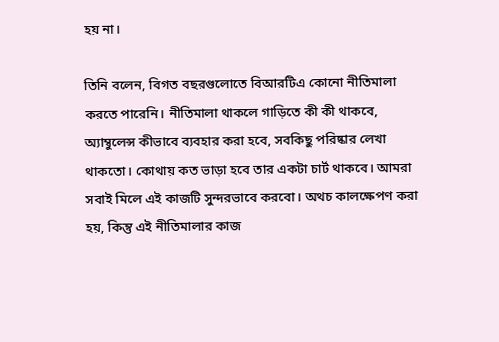হয় না।

তিনি বলেন, বিগত বছরগুলোতে বিআরটিএ কোনো নীতিমালা করতে পারেনি। নীতিমালা থাকলে গাড়িতে কী কী থাকবে, অ্যাম্বুলেন্স কীভাবে ব্যবহার করা হবে, সবকিছু পরিষ্কার লেখা থাকতো। কোথায় কত ভাড়া হবে তার একটা চার্ট থাকবে। আমরা সবাই মিলে এই কাজটি সুন্দরভাবে করবো। অথচ কালক্ষেপণ করা হয়, কিন্তু এই নীতিমালার কাজ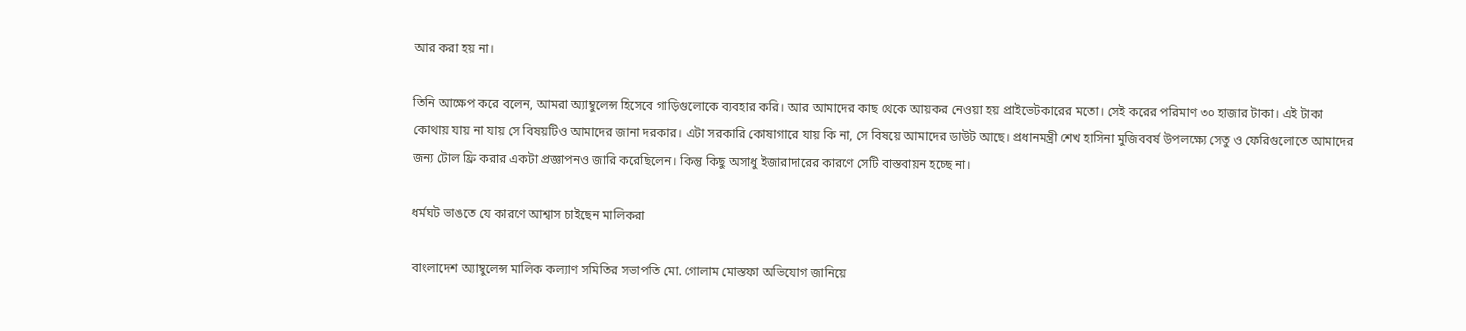আর করা হয় না।

তিনি আক্ষেপ করে বলেন, আমরা অ্যাম্বুলেন্স হিসেবে গাড়িগুলোকে ব্যবহার করি। আর আমাদের কাছ থেকে আয়কর নেওয়া হয় প্রাইভেটকারের মতো। সেই করের পরিমাণ ৩০ হাজার টাকা। এই টাকা কোথায় যায় না যায় সে বিষয়টিও আমাদের জানা দরকার। এটা সরকারি কোষাগারে যায় কি না, সে বিষয়ে আমাদের ডাউট আছে। প্রধানমন্ত্রী শেখ হাসিনা মুজিববর্ষ উপলক্ষ্যে সেতু ও ফেরিগুলোতে আমাদের জন্য টোল ফ্রি করার একটা প্রজ্ঞাপনও জারি করেছিলেন। কিন্তু কিছু অসাধু ইজারাদারের কারণে সেটি বাস্তবায়ন হচ্ছে না।

ধর্মঘট ভাঙতে যে কারণে আশ্বাস চাইছেন মালিকরা

বাংলাদেশ অ্যাম্বুলেন্স মালিক কল্যাণ সমিতির সভাপতি মো. গোলাম মোস্তফা অভিযোগ জানিয়ে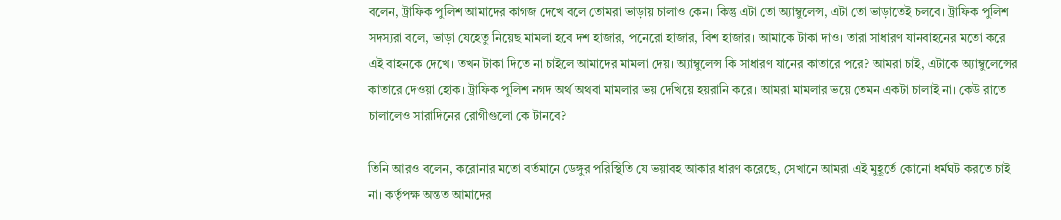বলেন, ট্রাফিক পুলিশ আমাদের কাগজ দেখে বলে তোমরা ভাড়ায় চালাও কেন। কিন্তু এটা তো অ্যাম্বুলেন্স, এটা তো ভাড়াতেই চলবে। ট্রাফিক পুলিশ সদস্যরা বলে, ভাড়া যেহেতু নিয়েছ মামলা হবে দশ হাজার, পনেরো হাজার, বিশ হাজার। আমাকে টাকা দাও। তারা সাধারণ যানবাহনের মতো করে এই বাহনকে দেখে। তখন টাকা দিতে না চাইলে আমাদের মামলা দেয়। অ্যাম্বুলেন্স কি সাধারণ যানের কাতারে পরে? আমরা চাই, এটাকে অ্যাম্বুলেন্সের কাতারে দেওয়া হোক। ট্রাফিক পুলিশ নগদ অর্থ অথবা মামলার ভয় দেখিয়ে হয়রানি করে। আমরা মামলার ভয়ে তেমন একটা চালাই না। কেউ রাতে চালালেও সারাদিনের রোগীগুলো কে টানবে?

তিনি আরও বলেন, করোনার মতো বর্তমানে ডেঙ্গুর পরিস্থিতি যে ভয়াবহ আকার ধারণ করেছে, সেখানে আমরা এই মুহূর্তে কোনো ধর্মঘট করতে চাই না। কর্তৃপক্ষ অন্তত আমাদের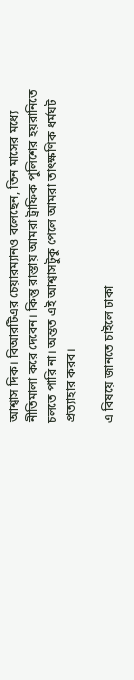আশ্বাস দিক। বিআরটিএর চেয়ারম্যানও বলেছেন, তিন মাসের মধ্যে নীতিমালা করে দেবেন। কিন্তু রাস্তায় আমরা ট্রাফিক পুলিশের হয়রানিতে চলতে পারি না। অন্তত এই আশ্বাসটুকু পেলে আমরা তাৎক্ষণিক ধর্মঘট প্রত্যাহার করব।

এ বিষয়ে জানতে চাইলে ঢাকা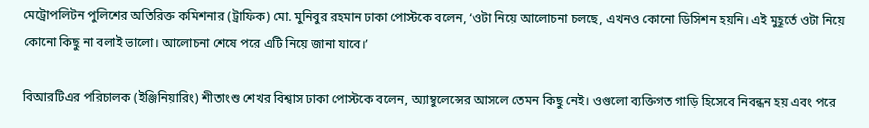মেট্রোপলিটন পুলিশের অতিরিক্ত কমিশনার (ট্রাফিক) মো. মুনিবুর রহমান ঢাকা পোস্টকে বলেন, ‘ওটা নিয়ে আলোচনা চলছে, এখনও কোনো ডিসিশন হয়নি। এই মুহূর্তে ওটা নিয়ে কোনো কিছু না বলাই ভালো। আলোচনা শেষে পরে এটি নিয়ে জানা যাবে।’

বিআরটিএর পরিচালক (ইঞ্জিনিয়ারিং) শীতাংশু শেখর বিশ্বাস ঢাকা পোস্টকে বলেন, অ্যাম্বুলেন্সের আসলে তেমন কিছু নেই। ওগুলো ব্যক্তিগত গাড়ি হিসেবে নিবন্ধন হয় এবং পরে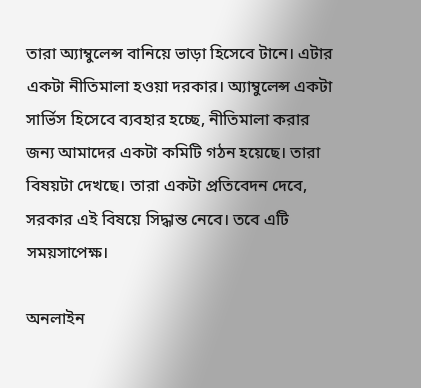তারা অ্যাম্বুলেন্স বানিয়ে ভাড়া হিসেবে টানে। এটার একটা নীতিমালা হওয়া দরকার। অ্যাম্বুলেন্স একটা সার্ভিস হিসেবে ব্যবহার হচ্ছে, নীতিমালা করার জন্য আমাদের একটা কমিটি গঠন হয়েছে। তারা বিষয়টা দেখছে। তারা একটা প্রতিবেদন দেবে, সরকার এই বিষয়ে সিদ্ধান্ত নেবে। তবে এটি সময়সাপেক্ষ।

অনলাইন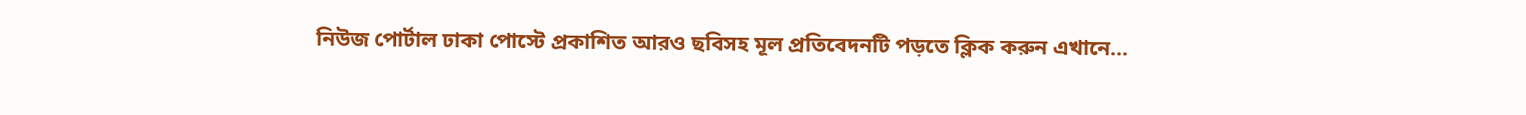নিউজ পোর্টাল ঢাকা পোস্টে প্রকাশিত আরও ছবিসহ মূল প্রতিবেদনটি পড়তে ক্লিক করুন এখানে…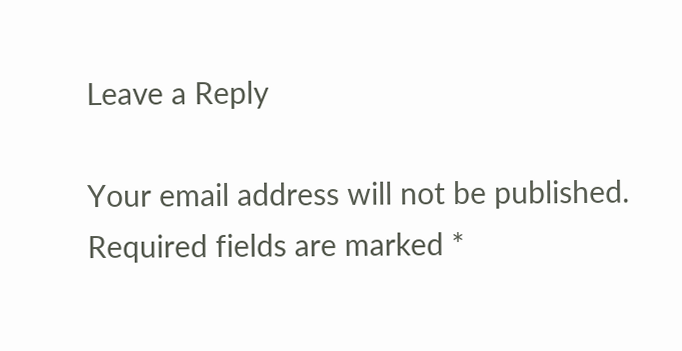Leave a Reply

Your email address will not be published. Required fields are marked *